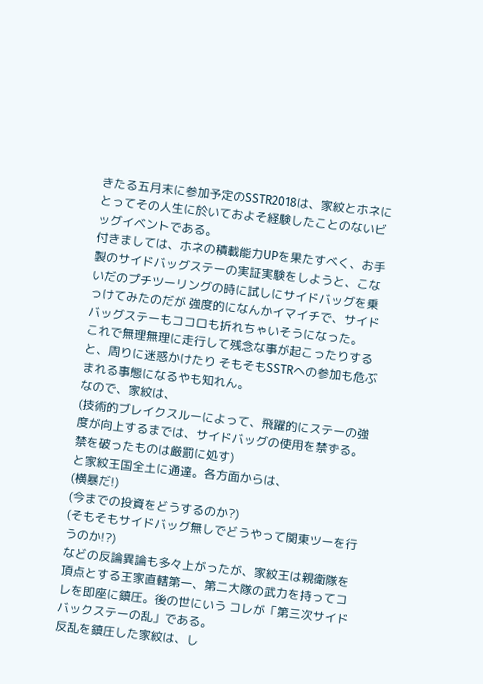きたる五月末に参加予定のSSTR2018は、家紋とホネにとってその人生に於いておよそ経験したことのないビッグイベントである。
付きましては、ホネの積載能力UPを果たすべく、お手製のサイドバッグステーの実証実験をしようと、こないだのプチツーリングの時に試しにサイドバッグを乗っけてみたのだが 強度的になんかイマイチで、サイドバッグステーもココロも折れちゃいそうになった。
これで無理無理に走行して残念な事が起こったりすると、周りに迷惑かけたり そもそもSSTRへの参加も危ぶまれる事態になるやも知れん。
なので、家紋は、
(技術的ブレイクスルーによって、飛躍的にステーの強度が向上するまでは、サイドバッグの使用を禁ずる。禁を破ったものは厳罰に処す)
と家紋王国全土に通達。各方面からは、
(横暴だ!)
(今までの投資をどうするのか?)
(そもそもサイドバッグ無しでどうやって関東ツーを行うのか!?)
などの反論異論も多々上がったが、家紋王は親衛隊を頂点とする王家直轄第一、第二大隊の武力を持ってコレを即座に鎮圧。後の世にいう コレが「第三次サイドバックステーの乱」である。
反乱を鎮圧した家紋は、し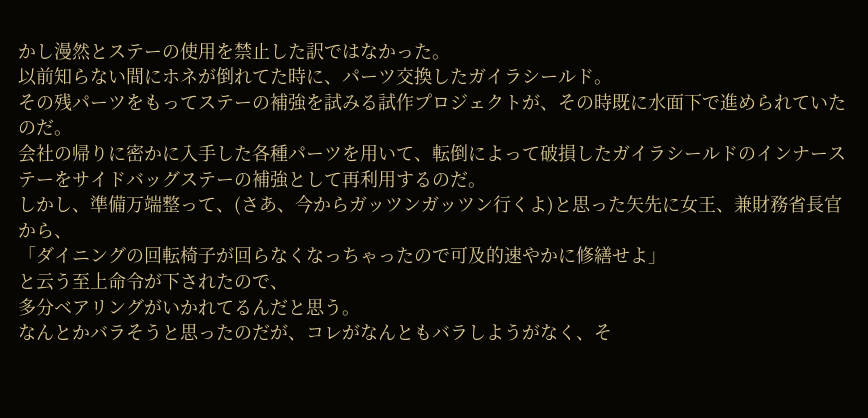かし漫然とステーの使用を禁止した訳ではなかった。
以前知らない間にホネが倒れてた時に、パーツ交換したガイラシールド。
その残パーツをもってステーの補強を試みる試作プロジェクトが、その時既に水面下で進められていたのだ。
会社の帰りに密かに入手した各種パーツを用いて、転倒によって破損したガイラシールドのインナーステーをサイドバッグステーの補強として再利用するのだ。
しかし、準備万端整って、(さあ、今からガッツンガッツン行くよ)と思った矢先に女王、兼財務省長官から、
「ダイニングの回転椅子が回らなくなっちゃったので可及的速やかに修繕せよ」
と云う至上命令が下されたので、
多分ベアリングがいかれてるんだと思う。
なんとかバラそうと思ったのだが、コレがなんともバラしようがなく、そ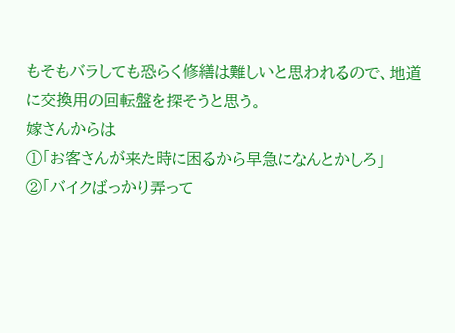もそもバラしても恐らく修繕は難しいと思われるので、地道に交換用の回転盤を探そうと思う。
嫁さんからは
①「お客さんが来た時に困るから早急になんとかしろ」
②「バイクばっかり弄って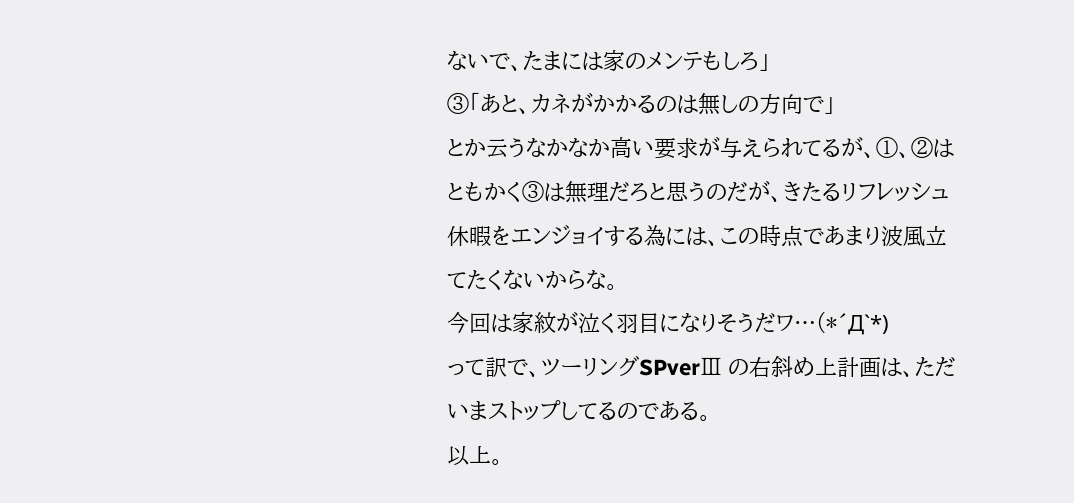ないで、たまには家のメンテもしろ」
③「あと、カネがかかるのは無しの方向で」
とか云うなかなか高い要求が与えられてるが、①、②はともかく③は無理だろと思うのだが、きたるリフレッシュ休暇をエンジョイする為には、この時点であまり波風立てたくないからな。
今回は家紋が泣く羽目になりそうだワ…(*´Д`*)
って訳で、ツーリングSPverⅢ の右斜め上計画は、ただいまストップしてるのである。
以上。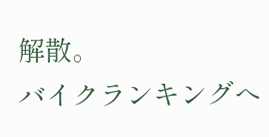解散。
バイクランキングへ